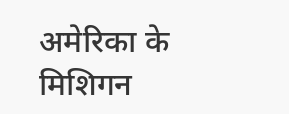अमेरिका के मिशिगन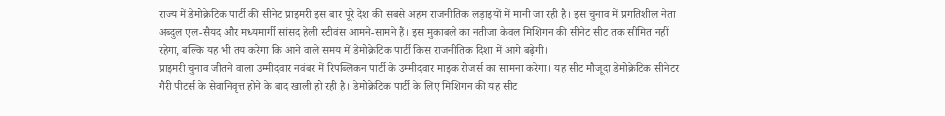राज्य में डेमोक्रेटिक पार्टी की सीनेट प्राइमरी इस बार पूरे देश की सबसे अहम राजनीतिक लड़ाइयों में मानी जा रही है। इस चुनाव में प्रगतिशील नेता अब्दुल एल-सैयद और मध्यमार्गी सांसद हेली स्टीवंस आमने-सामने हैं। इस मुकाबले का नतीजा केवल मिशिगन की सीनेट सीट तक सीमित नहीं रहेगा, बल्कि यह भी तय करेगा कि आने वाले समय में डेमोक्रेटिक पार्टी किस राजनीतिक दिशा में आगे बढ़ेगी।
प्राइमरी चुनाव जीतने वाला उम्मीदवार नवंबर में रिपब्लिकन पार्टी के उम्मीदवार माइक रोजर्स का सामना करेगा। यह सीट मौजूदा डेमोक्रेटिक सीनेटर गैरी पीटर्स के सेवानिवृत्त होने के बाद खाली हो रही है। डेमोक्रेटिक पार्टी के लिए मिशिगन की यह सीट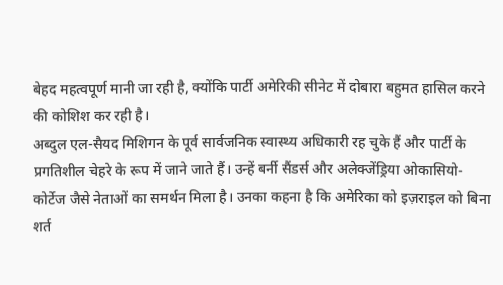बेहद महत्वपूर्ण मानी जा रही है, क्योंकि पार्टी अमेरिकी सीनेट में दोबारा बहुमत हासिल करने की कोशिश कर रही है।
अब्दुल एल-सैयद मिशिगन के पूर्व सार्वजनिक स्वास्थ्य अधिकारी रह चुके हैं और पार्टी के प्रगतिशील चेहरे के रूप में जाने जाते हैं। उन्हें बर्नी सैंडर्स और अलेक्जेंड्रिया ओकासियो-कोर्टेज जैसे नेताओं का समर्थन मिला है। उनका कहना है कि अमेरिका को इज़राइल को बिना शर्त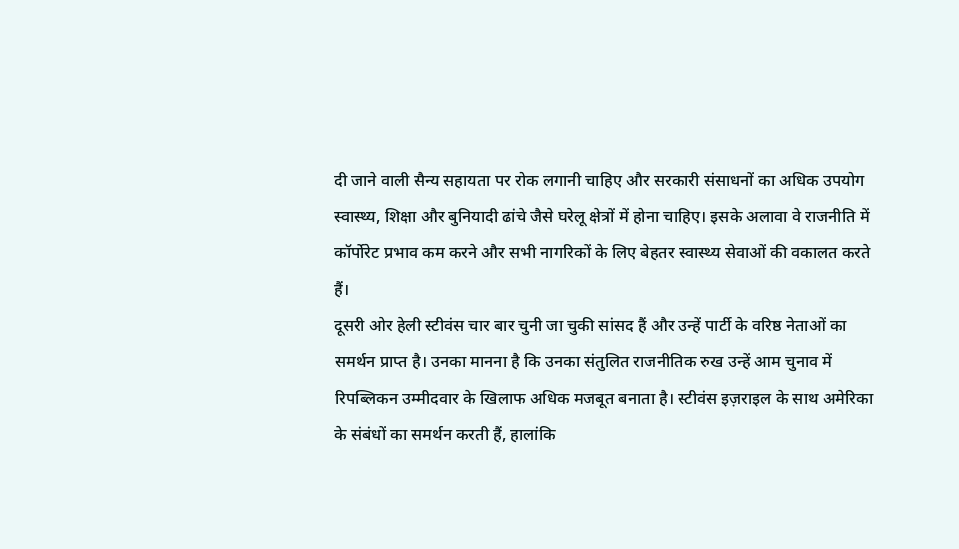दी जाने वाली सैन्य सहायता पर रोक लगानी चाहिए और सरकारी संसाधनों का अधिक उपयोग स्वास्थ्य, शिक्षा और बुनियादी ढांचे जैसे घरेलू क्षेत्रों में होना चाहिए। इसके अलावा वे राजनीति में कॉर्पोरेट प्रभाव कम करने और सभी नागरिकों के लिए बेहतर स्वास्थ्य सेवाओं की वकालत करते हैं।
दूसरी ओर हेली स्टीवंस चार बार चुनी जा चुकी सांसद हैं और उन्हें पार्टी के वरिष्ठ नेताओं का समर्थन प्राप्त है। उनका मानना है कि उनका संतुलित राजनीतिक रुख उन्हें आम चुनाव में रिपब्लिकन उम्मीदवार के खिलाफ अधिक मजबूत बनाता है। स्टीवंस इज़राइल के साथ अमेरिका के संबंधों का समर्थन करती हैं, हालांकि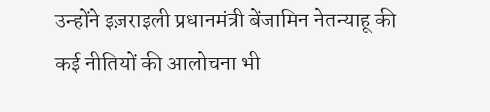उन्होंने इज़राइली प्रधानमंत्री बेंजामिन नेतन्याहू की कई नीतियों की आलोचना भी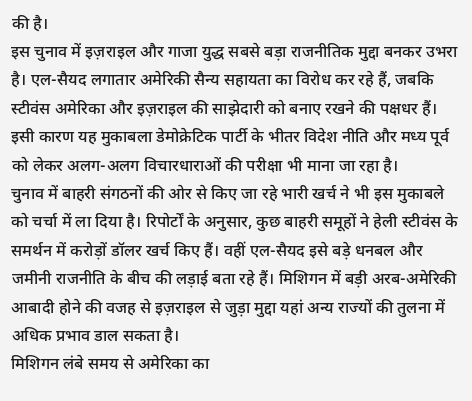की है।
इस चुनाव में इज़राइल और गाजा युद्ध सबसे बड़ा राजनीतिक मुद्दा बनकर उभरा है। एल-सैयद लगातार अमेरिकी सैन्य सहायता का विरोध कर रहे हैं, जबकि स्टीवंस अमेरिका और इज़राइल की साझेदारी को बनाए रखने की पक्षधर हैं। इसी कारण यह मुकाबला डेमोक्रेटिक पार्टी के भीतर विदेश नीति और मध्य पूर्व को लेकर अलग-अलग विचारधाराओं की परीक्षा भी माना जा रहा है।
चुनाव में बाहरी संगठनों की ओर से किए जा रहे भारी खर्च ने भी इस मुकाबले को चर्चा में ला दिया है। रिपोर्टों के अनुसार, कुछ बाहरी समूहों ने हेली स्टीवंस के समर्थन में करोड़ों डॉलर खर्च किए हैं। वहीं एल-सैयद इसे बड़े धनबल और जमीनी राजनीति के बीच की लड़ाई बता रहे हैं। मिशिगन में बड़ी अरब-अमेरिकी आबादी होने की वजह से इज़राइल से जुड़ा मुद्दा यहां अन्य राज्यों की तुलना में अधिक प्रभाव डाल सकता है।
मिशिगन लंबे समय से अमेरिका का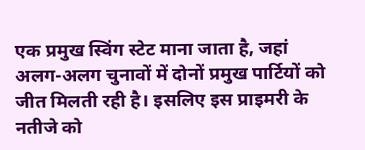एक प्रमुख स्विंग स्टेट माना जाता है, जहां अलग-अलग चुनावों में दोनों प्रमुख पार्टियों को जीत मिलती रही है। इसलिए इस प्राइमरी के नतीजे को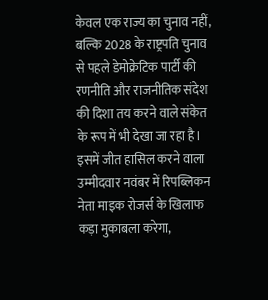केवल एक राज्य का चुनाव नहीं, बल्कि 2028 के राष्ट्रपति चुनाव से पहले डेमोक्रेटिक पार्टी की रणनीति और राजनीतिक संदेश की दिशा तय करने वाले संकेत के रूप में भी देखा जा रहा है। इसमें जीत हासिल करने वाला उम्मीदवार नवंबर में रिपब्लिकन नेता माइक रोजर्स के खिलाफ कड़ा मुकाबला करेगा,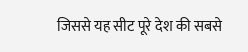जिससे यह सीट पूरे देश की सबसे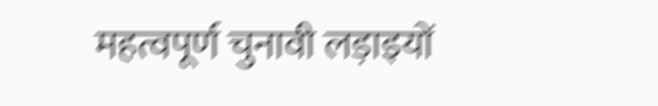महत्वपूर्ण चुनावी लड़ाइयों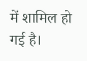में शामिल हो गई है।